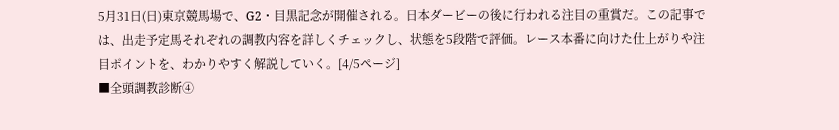5月31日(日)東京競馬場で、G2・目黒記念が開催される。日本ダービーの後に行われる注目の重賞だ。この記事では、出走予定馬それぞれの調教内容を詳しくチェックし、状態を5段階で評価。レース本番に向けた仕上がりや注目ポイントを、わかりやすく解説していく。[4/5ページ]
■全頭調教診断④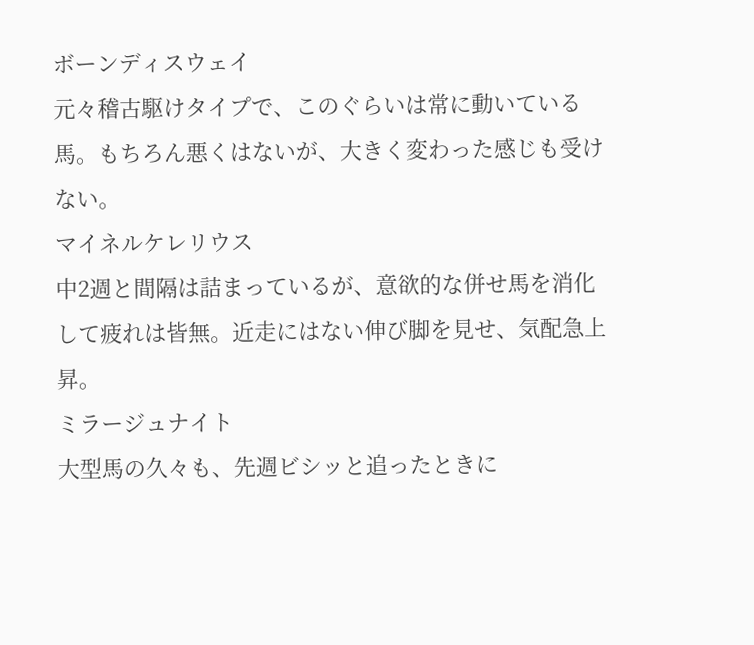ボーンディスウェイ
元々稽古駆けタイプで、このぐらいは常に動いている馬。もちろん悪くはないが、大きく変わった感じも受けない。
マイネルケレリウス
中2週と間隔は詰まっているが、意欲的な併せ馬を消化して疲れは皆無。近走にはない伸び脚を見せ、気配急上昇。
ミラージュナイト
大型馬の久々も、先週ビシッと追ったときに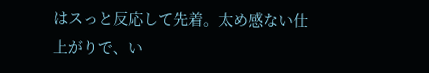はスっと反応して先着。太め感ない仕上がりで、い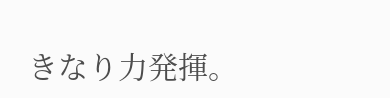きなり力発揮。